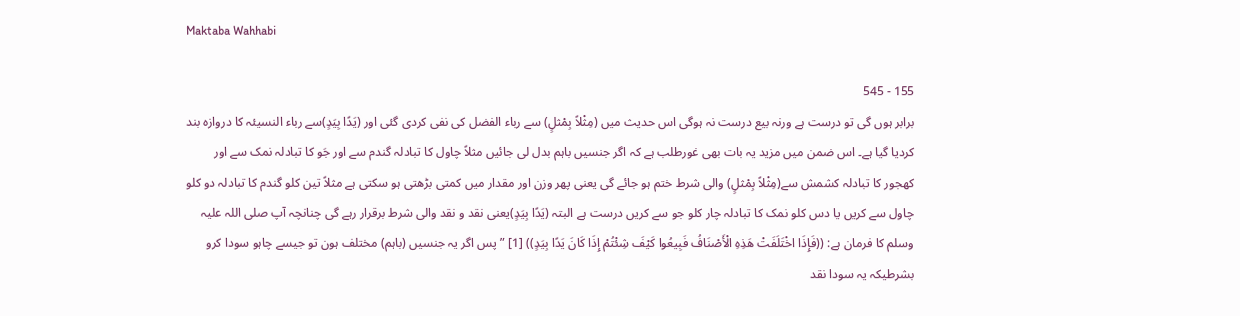Maktaba Wahhabi

155 - 545
برابر ہوں گی تو درست ہے ورنہ بیع درست نہ ہوگی اس حدیث میں (مِثْلاً بِمْثلٍ) سے رباء الفضل کی نفی کردی گئی اور (يَدًا بِيَدٍ)سے رباء النسیئہ کا دروازہ بند کردیا گیا ہے۔ اس ضمن میں مزید یہ بات بھی غورطلب ہے کہ اگر جنسیں باہم بدل لی جائیں مثلاً چاول کا تبادلہ گندم سے اور جَو کا تبادلہ نمک سے اور کھجور کا تبادلہ کشمش سے(مِثْلاً بِمْثلٍ) والی شرط ختم ہو جائے گی یعنی پھر وزن اور مقدار میں کمتی بڑھتی ہو سکتی ہے مثلاً تین کلو گندم کا تبادلہ دو کلو چاول سے کریں یا دس کلو نمک کا تبادلہ چار کلو جو سے کریں درست ہے البتہ (يَدًا بِيَدٍ)یعنی نقد و نقد والی شرط برقرار رہے گی چنانچہ آپ صلی اللہ علیہ وسلم کا فرمان ہے: ((فَإِذَا اخْتَلَفَتْ هَذِهِ الْأَصْنَافُ فَبِيعُوا كَيْفَ شِئْتُمْ إِذَا كَانَ يَدًا بِيَدٍ)) [1] ”پس اگر یہ جنسیں (باہم) مختلف ہون تو جیسے چاہو سودا کرو بشرطیکہ یہ سودا نقد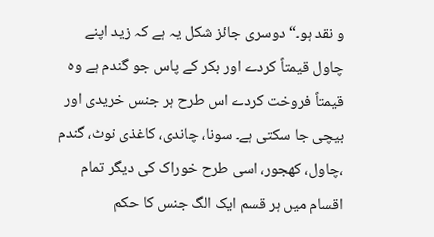و نقد ہو۔“ دوسری جائز شکل یہ ہے کہ زید اپنے چاول قیمتاً کردے اور بکر کے پاس جو گندم ہے وہ قیمتاً فروخت کردے اس طرح ہر جنس خریدی اور بیچی جا سکتی ہے۔ سونا، چاندی، کاغذی نوٹ، گندم ،چاول، کھجور، اسی طرح خوراک کی دیگر تمام اقسام میں ہر قسم ایک الگ جنس کا حکم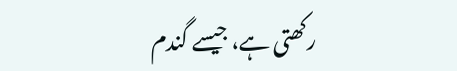رکھتی ہے، جیسے گندم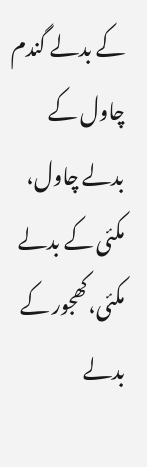کے بدلے گندم چاول کے بدلے چاول، مکئی کے بدلے مکئی،کھجور کے بدلے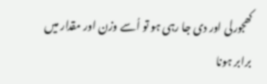کھجورلی اور دی جا رہی ہو تو اُسے وزن اور مقدار میں برابر ہونا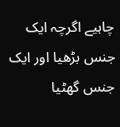چاہیے اگرچہ ایک جنس بڑھیا اور ایک جنس گھٹیا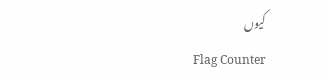کیوں
Flag Counter